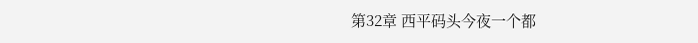第32章 西平码头今夜一个都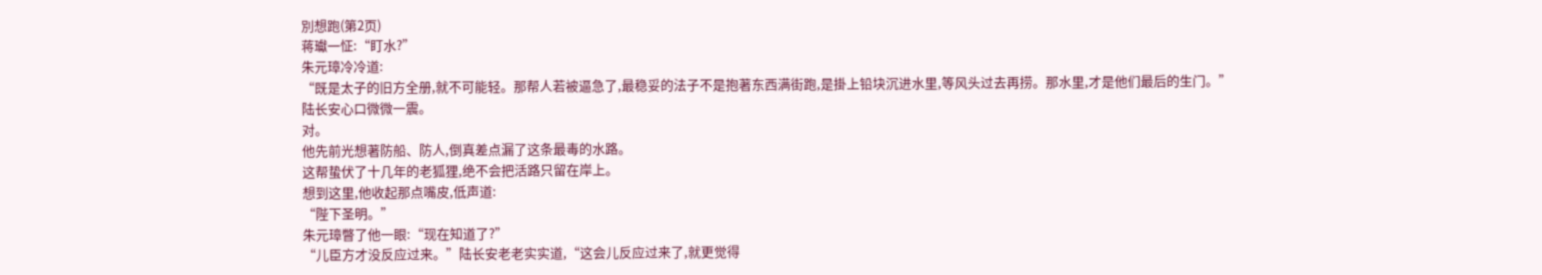別想跑(第2页)
蒋瓛一怔:“盯水?”
朱元璋冷冷道:
“既是太子的旧方全册,就不可能轻。那帮人若被逼急了,最稳妥的法子不是抱著东西满街跑,是掛上铅块沉进水里,等风头过去再捞。那水里,才是他们最后的生门。”
陆长安心口微微一震。
对。
他先前光想著防船、防人,倒真差点漏了这条最毒的水路。
这帮蛰伏了十几年的老狐狸,绝不会把活路只留在岸上。
想到这里,他收起那点嘴皮,低声道:
“陛下圣明。”
朱元璋瞥了他一眼:“现在知道了?”
“儿臣方才没反应过来。”陆长安老老实实道,“这会儿反应过来了,就更觉得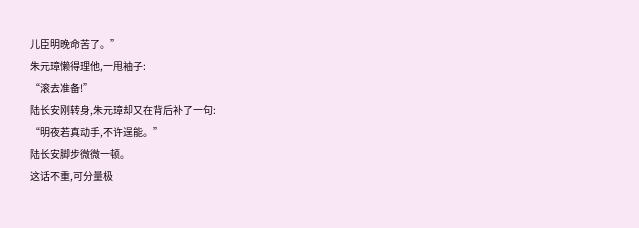儿臣明晚命苦了。”
朱元璋懒得理他,一甩袖子:
“滚去准备!”
陆长安刚转身,朱元璋却又在背后补了一句:
“明夜若真动手,不许逞能。”
陆长安脚步微微一顿。
这话不重,可分量极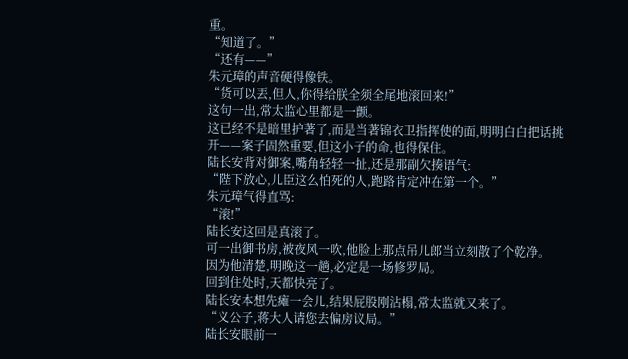重。
“知道了。”
“还有——”
朱元璋的声音硬得像铁。
“货可以丟,但人,你得给朕全须全尾地滚回来!”
这句一出,常太监心里都是一颤。
这已经不是暗里护著了,而是当著锦衣卫指挥使的面,明明白白把话挑开——案子固然重要,但这小子的命,也得保住。
陆长安背对御案,嘴角轻轻一扯,还是那副欠揍语气:
“陛下放心,儿臣这么怕死的人,跑路肯定冲在第一个。”
朱元璋气得直骂:
“滚!”
陆长安这回是真滚了。
可一出御书房,被夜风一吹,他脸上那点吊儿郎当立刻散了个乾净。
因为他清楚,明晚这一趟,必定是一场修罗局。
回到住处时,天都快亮了。
陆长安本想先瘫一会儿,结果屁股刚沾榻,常太监就又来了。
“义公子,蒋大人请您去偏房议局。”
陆长安眼前一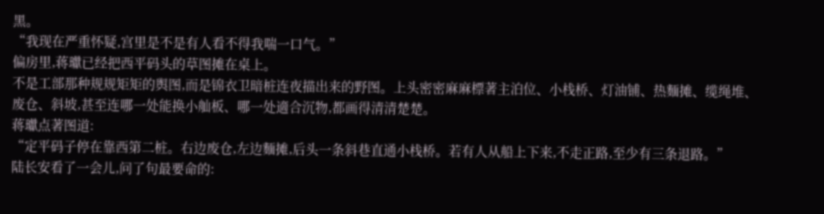黑。
“我现在严重怀疑,宫里是不是有人看不得我喘一口气。”
偏房里,蒋瓛已经把西平码头的草图摊在桌上。
不是工部那种规规矩矩的舆图,而是锦衣卫暗桩连夜描出来的野图。上头密密麻麻標著主泊位、小栈桥、灯油铺、热麵摊、缆绳堆、废仓、斜坡,甚至连哪一处能换小舢板、哪一处適合沉物,都画得清清楚楚。
蒋瓛点著图道:
“定平码子停在靠西第二桩。右边废仓,左边麵摊,后头一条斜巷直通小栈桥。若有人从船上下来,不走正路,至少有三条退路。”
陆长安看了一会儿,问了句最要命的: